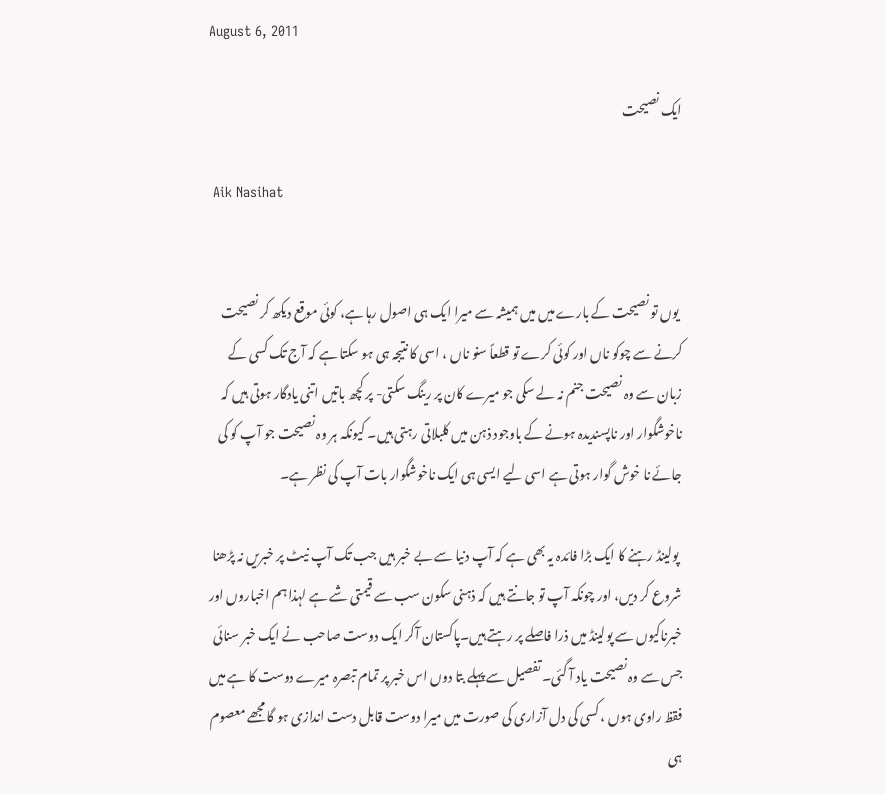August 6, 2011

ایک نصیحت

 Aik Nasihat


 یوں تو نصیحت کے بارے میں میں ہمیشہ سے میرا ایک ہی اصول رہا ہے، کوئی موقع دیکھ کر نصیحت کرنے سے چوکو ناں اور کوئی کرے تو قطعاً سنو ناں ، اسی کا نتیجہ ہی ہو سکتا ہے کہ آج تک کسی کے زبان سے وہ نصیحت جنم نہ لے سکی جو میرے کان پر رینگ سکتی- پر کچھ باتیں اتنی یادگار ہوتی ہیں کہ ناخوشگوار اور ناپسندیدہ ہونے کے باوجود ذہن میں کلبلاتی رہتی ہیں۔ کیونکہ ہر وہ نصیحت جو آپ کو کی جائے نا خوش گوار ہوتی ہے اسی لیے ایسی ہی ایک ناخوشگوار بات آپ کی نظر ہے۔

 پولینڈ رہنے کا ایک بڑا فائدہ یہ بھی ہے کہ آپ دنیا سے بے خبر ہیں جب تک آپ نیٹ پر خبریں نہ پڑھنا شروع کر دیں، اور چونکہ آپ تو جانتے ہیں کہ ذہنی سکون سب سے قیمتی شے ہے لہذا ہم اخباروں اور خبرناکیوں سے پولینڈ میں ذرا فاصلے پر رہتے ہیں۔پاکستان آکر ایک دوست صاحب نے ایک خبر سنائی جس سے وہ نصیحت یاد آ گئی۔ تفصیل سے پہلے بتا دوں اس خبر پر تمام تبصرہ میرے دوست کا ہے میں فقظ راوی ہوں ، کسی کی دل آزاری کی صورت میں میرا دوست قابل دست اندازی ہو گا مجھے معصوم ہی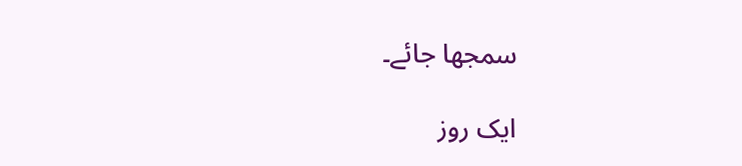سمجھا جائے۔

ایک روز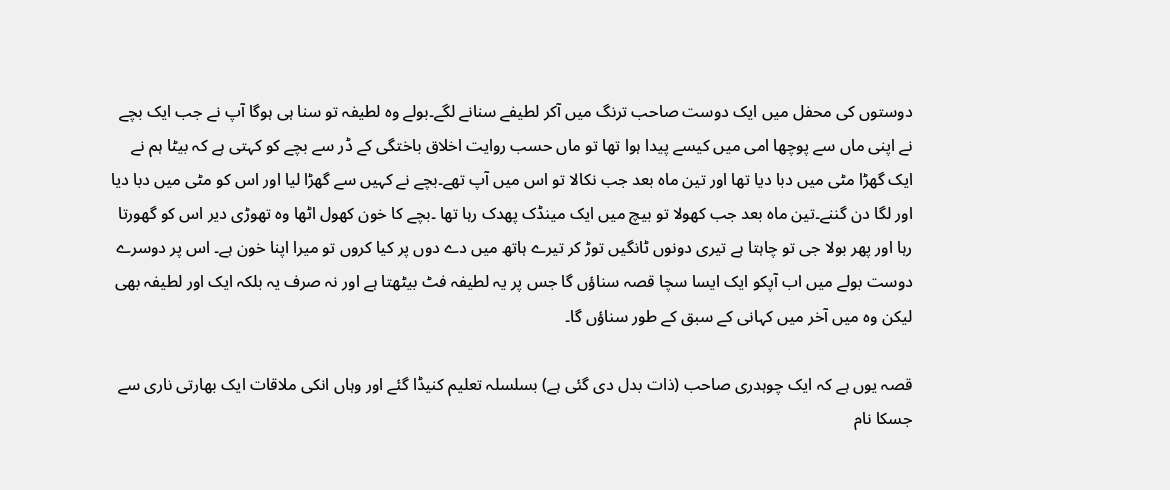دوستوں کی محفل میں ایک دوست صاحب ترنگ میں آکر لطیفے سنانے لگے۔بولے وہ لطیفہ تو سنا ہی ہوگا آپ نے جب ایک بچے نے اپنی ماں سے پوچھا امی میں کیسے پیدا ہوا تھا تو ماں حسب روایت اخلاق باختگی کے ڈر سے بچے کو کہتی ہے کہ بیٹا ہم نے ایک گھڑا مٹی میں دبا دیا تھا اور تین ماہ بعد جب نکالا تو اس میں آپ تھے۔بچے نے کہیں سے گھڑا لیا اور اس کو مٹی میں دبا دیا اور لگا دن گننے۔تین ماہ بعد جب کھولا تو بیچ میں ایک مینڈک پھدک رہا تھا ۔بچے کا خون کھول اٹھا وہ تھوڑی دیر اس کو گھورتا رہا اور پھر بولا جی تو چاہتا ہے تیری دونوں ٹانگیں توڑ کر تیرے ہاتھ میں دے دوں پر کیا کروں تو میرا اپنا خون ہے۔ اس پر دوسرے دوست بولے میں اب آپکو ایک ایسا سچا قصہ سناؤں گا جس پر یہ لطیفہ فٹ بیٹھتا ہے اور نہ صرف یہ بلکہ ایک اور لطیفہ بھی لیکن وہ میں آخر میں کہانی کے سبق کے طور سناؤں گا۔

قصہ یوں ہے کہ ایک چوہدری صاحب (ذات بدل دی گئی ہے) بسلسلہ تعلیم کنیڈا گئے اور وہاں انکی ملاقات ایک بھارتی ناری سے جسکا نام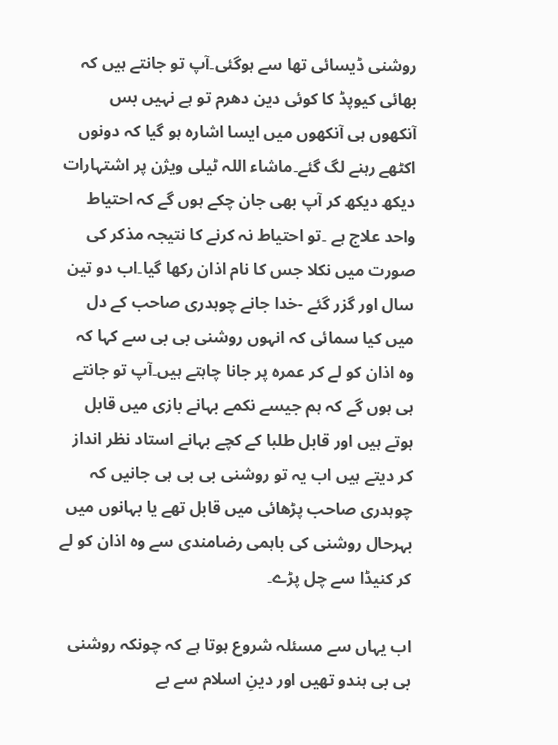روشنی ڈیسائی تھا سے ہوگئی۔آپ تو جانتے ہیں کہ بھائی کیوپڈ کا کوئی دین دھرم تو ہے نہیں بس آنکھوں ہی آنکھوں میں ایسا اشارہ ہو گیا کہ دونوں اکٹھے رہنے لگ گئے۔ماشاء اللہ ٹیلی ویژن پر اشتہارات دیکھ دیکھ کر آپ بھی جان چکے ہوں گے کہ احتیاط واحد علاج ہے ۔تو احتیاط نہ کرنے کا نتیجہ مذکر کی صورت میں نکلا جس کا نام اذان رکھا گیا۔اب دو تین سال اور گزر گئے -خدا جانے چوہدری صاحب کے دل میں کیا سمائی کہ انہوں روشنی بی بی سے کہا کہ وہ اذان کو لے کر عمرہ پر جانا چاہتے ہیں۔آپ تو جانتے ہی ہوں گے کہ ہم جیسے نکمے بہانے بازی میں قابل ہوتے ہیں اور قابل طلبا کے کچے بہانے استاد نظر انداز کر دیتے ہیں اب یہ تو روشنی بی بی ہی جانیں کہ چوہدری صاحب پڑھائی میں قابل تھے یا بہانوں میں بہرحال روشنی کی باہمی رضامندی سے وہ اذان کو لے کر کنیڈا سے چل پڑے۔

اب یہاں سے مسئلہ شروع ہوتا ہے کہ چونکہ روشنی بی بی ہندو تھیں اور دینِ اسلام سے بے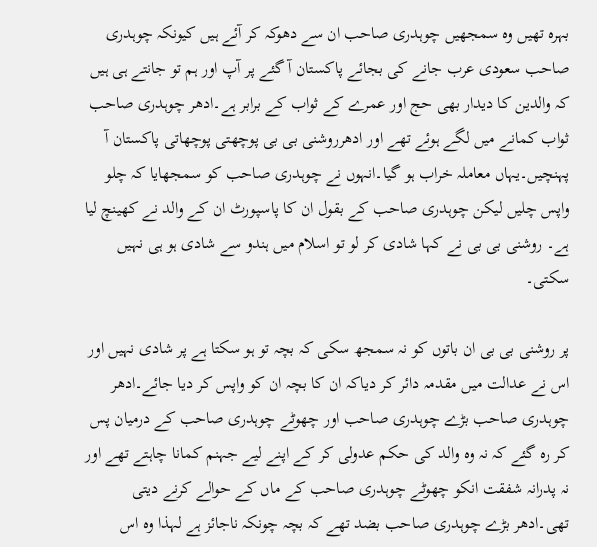بہرہ تھیں وہ سمجھیں چوہدری صاحب ان سے دھوکہ کر آئے ہیں کیونکہ چوہدری صاحب سعودی عرب جانے کی بجائے پاکستان آ گئے پر آپ اور ہم تو جانتے ہی ہیں کہ والدین کا دیدار بھی حج اور عمرے کے ثواب کے برابر ہے۔ادھر چوہدری صاحب ثواب کمانے میں لگے ہوئے تھے اور ادھرروشنی بی بی پوچھتی پوچھاتی پاکستان آ پہنچیں۔یہاں معاملہ خراب ہو گیا۔انہوں نے چوہدری صاحب کو سمجھایا کہ چلو واپس چلیں لیکن چوہدری صاحب کے بقول ان کا پاسپورٹ ان کے والد نے کھینچ لیا ہے۔ روشنی بی بی نے کہا شادی کر لو تو اسلام میں ہندو سے شادی ہو ہی نہیں سکتی۔

پر روشنی بی بی ان باتوں کو نہ سمجھ سکی کہ بچہ تو ہو سکتا ہے پر شادی نہیں اور اس نے عدالت میں مقدمہ دائر کر دیاکہ ان کا بچہ ان کو واپس کر دیا جائے۔ادھر چوہدری صاحب بڑے چوہدری صاحب اور چھوٹے چوہدری صاحب کے درمیان پس کر رہ گئے کہ نہ وہ والد کی حکم عدولی کر کے اپنے لیے جہنم کمانا چاہتے تھے اور نہ پدرانہ شفقت انکو چھوٹے چوہدری صاحب کے ماں کے حوالے کرنے دیتی تھی۔ادھر بڑے چوہدری صاحب بضد تھے کہ بچہ چونکہ ناجائز ہے لہذا وہ اس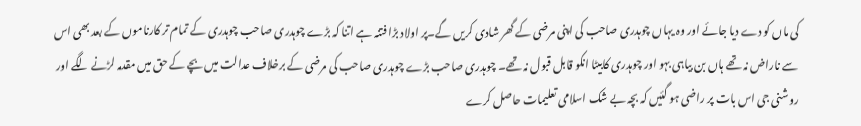کی ماں کو دے دیا جائے اور وہ یہاں چوہدری صاحب کی اپنی مرضی کے گھر شادی کریں گے۔پر اولاد بڑا فتنہ ہے اتنا کہ بڑے چوہدری صاحب چوہدری کے تمام تر کارناموں کے بعد بھی اس سے ناراض نہ تھے ہاں بن بیاہی بہو اور چوہدری کابیٹا انکو قابل قبول نہ تھے۔ چوہدری صاحب بڑے چوہدری صاحب کی مرضی کے برخلاف عدالت میں بچے کے حق میں مقدمہ لڑنے لگے اور روشنی جی اس بات پر راضی ہو گئیں کہ بچہ بے شک اسلامی تعلیمات حاصل کرے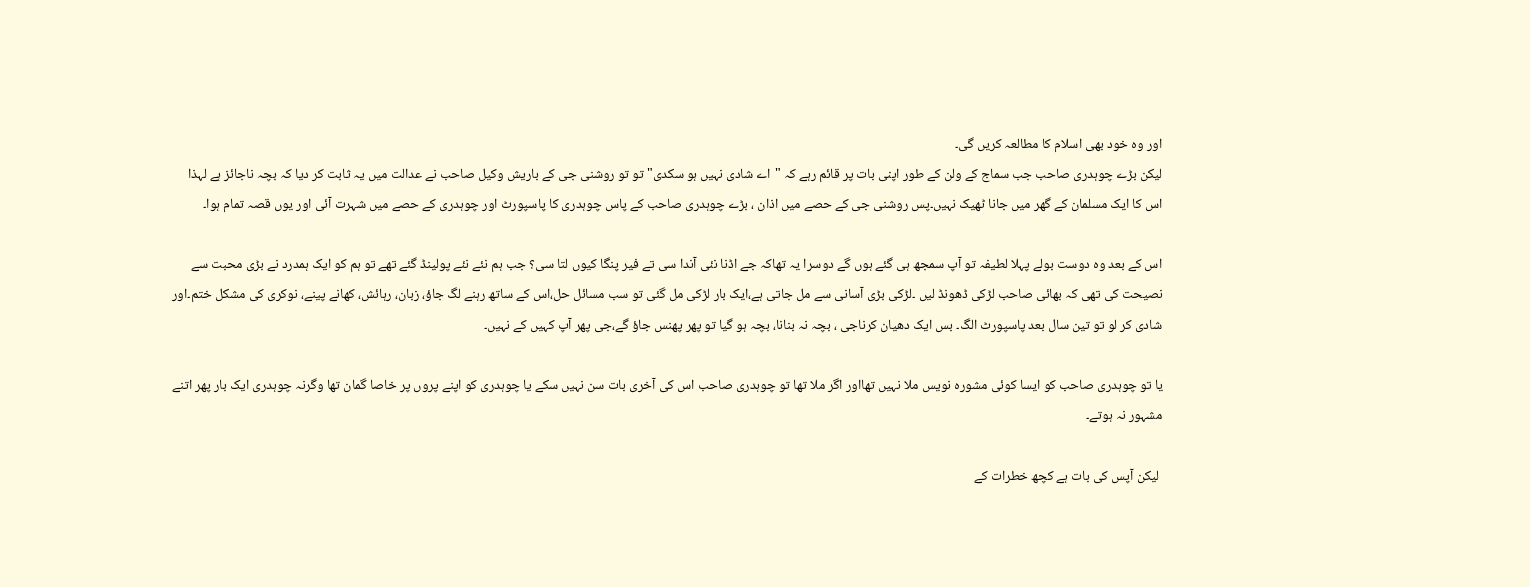اور وہ خود بھی اسلام کا مطالعہ کریں گی۔
لیکن بڑے چوہدری صاحب جب سماج کے ولن کے طور اپنی بات پر قائم رہے کہ "اے شادی نہیں ہو سکدی" تو تو روشنی جی کے باریش وکیل صاحب نے عدالت میں یہ ثابت کر دیا کہ بچہ ناجائز ہے لہذا اس کا ایک مسلمان کے گھر میں جانا ٹھیک نہیں۔پس روشنی جی کے حصے میں اذان ، بڑے چوہدری صاحب کے پاس چوہدری کا پاسپورٹ اور چوہدری کے حصے میں شہرت آئی اور یوں قصہ تمام ہوا۔

اس کے بعد وہ دوست بولے پہلا لطیفہ تو آپ سمجھ ہی گئے ہوں گے دوسرا یہ تھاکہ جے اڈنا نئی آندا سی تے فیر پنگا کیوں لتا سی؟ جب ہم نئے نئے پولینڈ گئے تھے تو ہم کو ایک ہمدرد نے بڑی محبت سے نصیحت کی تھی کہ بھائی صاحب لڑکی ڈھونڈ لیں ۔لڑکی بڑی آسانی سے مل جاتی ہے،ایک بار لڑکی مل گئی تو سب مسائل حل،اس کے ساتھ رہنے لگ جاؤ، زبان، رہائش، کھانے پینے، نوکری کی مشکل ختم۔اور شادی کر لو تو تین سال بعد پاسپورٹ الگ۔ بس ایک دھیان کرناجی ، بچہ نہ بنانا، بچہ ہو گیا تو پھر پھنس جاؤ گے،جی پھر آپ کہیں کے نہیں۔

یا تو چوہدری صاحب کو ایسا کوئی مشورہ نویس ملا نہیں تھااور اگر ملا تھا تو چوہدری صاحب اس کی آخری بات سن نہیں سکے یا چوہدری کو اپنے پروں پر خاصا گمان تھا وگرنہ چوہدری ایک بار پھر اتنے مشہور نہ ہوتے۔

 لیکن آپس کی بات ہے کچھ خطرات کے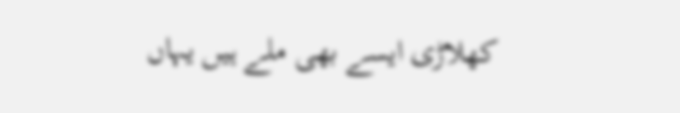کھلاڑی ایسے بھی ملے ہیں یہاں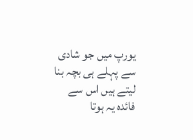یورپ میں جو شادی سے پہلے ہی بچہ بنا لیتے ہیں اس سے فائدہ یہ ہوتا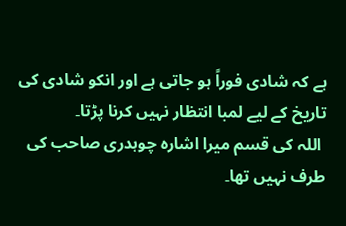ہے کہ شادی فوراً ہو جاتی ہے اور انکو شادی کی تاریخ کے لیے لمبا انتظار نہیں کرنا پڑتا۔
 اللہ کی قسم میرا اشارہ چوہدری صاحب کی طرف نہیں تھا۔